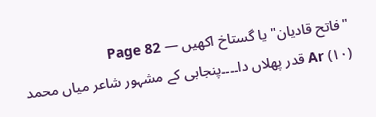"فاتح قادیان" یا گستاخ اکھیں — Page 82
Ar (۱۰) قدر پھلاں دا۔۔۔۔پنجابی کے مشہور شاعر میاں محمد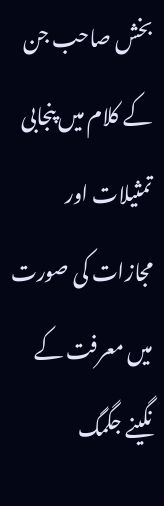بخش صاحب جن کے کلام میں پنجابی تمثیلات اور مجازات کی صورت میں معرفت کے نگینے جگمگ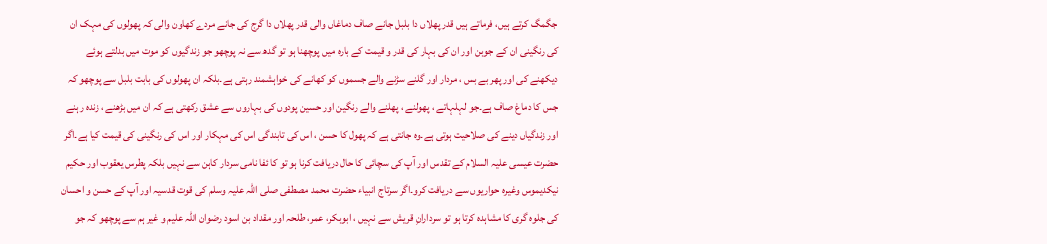جگمگ کرتے ہیں، فرماتے ہیں قدر پھلاں دا بلبل جانے صاف دماغاں والی قدر پھلاں دا گرج کی جانے مردے کھاون والی کہ پھولوں کی مہک ان کی رنگینی ان کے جوبن اور ان کی بہار کی قدر و قیمت کے بارہ میں پوچھنا ہو تو گدھ سے نہ پوچھو جو زندگیوں کو موت میں بدلتے ہوئے دیکھنے کی اور پھر بے بس ، مردار اور گلنے سڑنے والے جسموں کو کھانے کی خواہشمند رہتی ہے۔بلکہ ان پھولوں کی بابت بلبل سے پوچھو کہ جس کا دماغ صاف ہے۔جو لہلہاتے ، پھولنے ، پھلنے والے رنگین اور حسین پودوں کی بہاروں سے عشق رکھتی ہے کہ ان میں بڑھنے ، زندہ رہنے اور زندگیاں دینے کی صلاحیت ہوتی ہے۔وہ جانتی ہے کہ پھول کا حسن ، اس کی تابندگی اس کی مہکار اور اس کی رنگینی کی قیمت کیا ہے۔اگر حضرت عیسی علیہ السلام کے تقدس اور آپ کی سچائی کا حال دریافت کرنا ہو تو کا ئفا نامی سردار کاہن سے نہیں بلکہ پطرس یعقوب اور حکیم نیکدیموس وغیرہ حواریوں سے دریافت کرو۔اگر سرتاج انبیاء حضرت محمد مصطفی صلی اللہ علیہ وسلم کی قوت قدسیہ اور آپ کے حسن و احسان کی جلوہ گری کا مشاہدہ کرتا ہو تو سردارانِ قریش سے نہیں ، ابوبکر، عمر، طلحہ اور مقداد بن اسود رضوان اللہ علیم و غیر ہم سے پوچھو کہ جو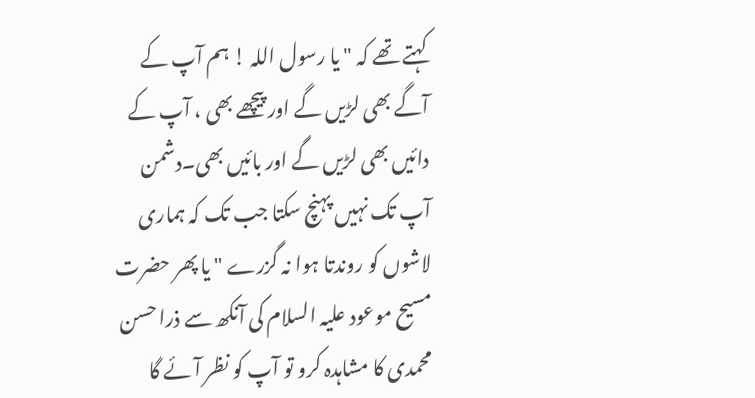کہتے تھے کہ " یا رسول اللہ ! ہم آپ کے آگے بھی لڑیں گے اور پیچھے بھی ، آپ کے دائیں بھی لڑیں گے اور بائیں بھی۔دشمن آپ تک نہیں پہنچ سکتا جب تک کہ ہماری لاشوں کو روندتا ہوا نہ گزرے " یا پھر حضرت مسیح موعود علیہ السلام کی آنکھ سے ذرا حسن محمدی کا مشاہدہ کرو تو آپ کو نظر آئے گا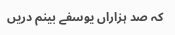کہ صد ہزاراں یوسفے بینم دریں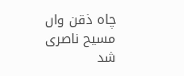چاہ ذقن واں مسیح ناصری شد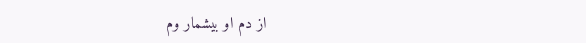از دم او بیشمار وم